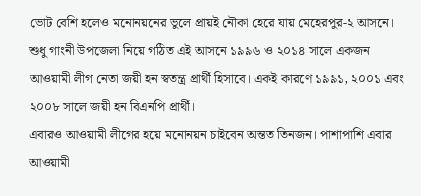ভোট বেশি হলেও মনোনয়নের ভুলে প্রায়ই নৌকা হেরে যায় মেহেরপুর-২ আসনে। শুধু গাংনী উপজেলা নিয়ে গঠিত এই আসনে ১৯৯৬ ও ২০১৪ সালে একজন আওয়ামী লীগ নেতা জয়ী হন স্বতন্ত্র প্রার্থী হিসাবে। একই কারণে ১৯৯১, ২০০১ এবং ২০০৮ সালে জয়ী হন বিএনপি প্রার্থী।
এবারও আওয়ামী লীগের হয়ে মনোনয়ন চাইবেন অন্তত তিনজন। পাশাপাশি এবার আওয়ামী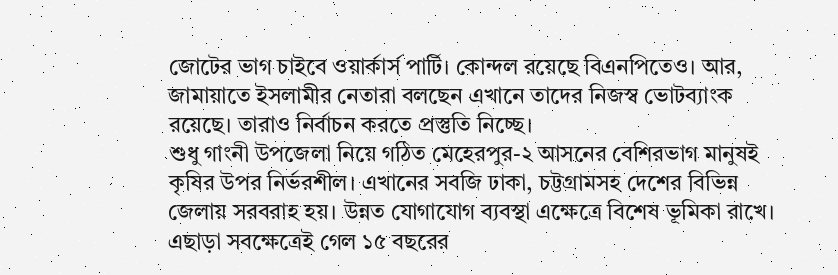জোটের ভাগ চাইবে ওয়ার্কার্স পার্টি। কোন্দল রয়েছে বিএনপিতেও। আর, জামায়াতে ইসলামীর নেতারা বলছেন এখানে তাদের নিজস্ব ভোটব্যাংক রয়েছে। তারাও নির্বাচন করতে প্রস্তুতি নিচ্ছে।
শুধু গাংনী উপজেলা নিয়ে গঠিত মেহেরপুর-২ আসনের বেশিরভাগ মানুষই কৃষির উপর নির্ভরশীল। এখানের সবজি ঢাকা, চট্টগ্রামসহ দেশের বিভিন্ন জেলায় সরবরাহ হয়। উন্নত যোগাযোগ ব্যবস্থা এক্ষেত্রে বিশেষ ভূমিকা রাখে। এছাড়া সবক্ষেত্রেই গেল ১৫ বছরের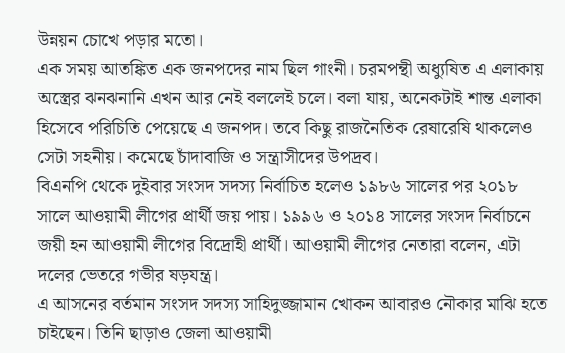উন্নয়ন চোখে পড়ার মতো।
এক সময় আতঙ্কিত এক জনপদের নাম ছিল গাংনী। চরমপন্থী অধ্যুষিত এ এলাকায় অস্ত্রের ঝনঝনানি এখন আর নেই বললেই চলে। বলা যায়, অনেকটাই শান্ত এলাকা হিসেবে পরিচিতি পেয়েছে এ জনপদ। তবে কিছু রাজনৈতিক রেষারেষি থাকলেও সেটা সহনীয়। কমেছে চাঁদাবাজি ও সন্ত্রাসীদের উপদ্রব।
বিএনপি থেকে দুইবার সংসদ সদস্য নির্বাচিত হলেও ১৯৮৬ সালের পর ২০১৮ সালে আওয়ামী লীগের প্রার্থী জয় পায়। ১৯৯৬ ও ২০১৪ সালের সংসদ নির্বাচনে জয়ী হন আওয়ামী লীগের বিদ্রোহী প্রার্থী। আওয়ামী লীগের নেতারা বলেন, এটা দলের ভেতরে গভীর ষড়যন্ত্র।
এ আসনের বর্তমান সংসদ সদস্য সাহিদুজ্জামান খোকন আবারও নৌকার মাঝি হতে চাইছেন। তিনি ছাড়াও জেলা আওয়ামী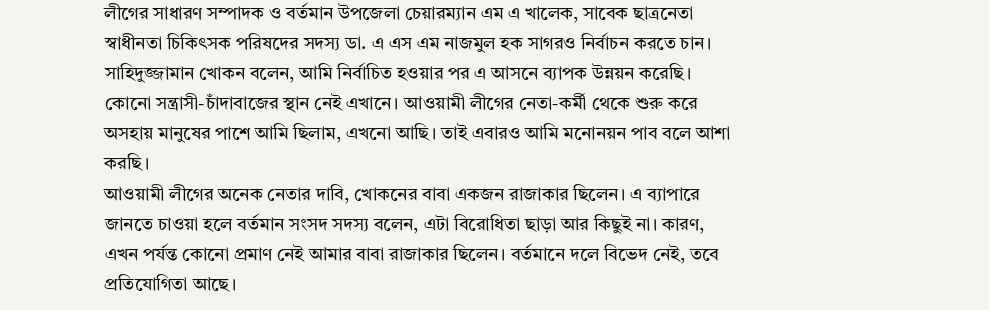লীগের সাধারণ সম্পাদক ও বর্তমান উপজেলা চেয়ারম্যান এম এ খালেক, সাবেক ছাত্রনেতা স্বাধীনতা চিকিৎসক পরিষদের সদস্য ডা. এ এস এম নাজমুল হক সাগরও নির্বাচন করতে চান।
সাহিদুজ্জামান খোকন বলেন, আমি নির্বাচিত হওয়ার পর এ আসনে ব্যাপক উন্নয়ন করেছি। কোনো সন্ত্রাসী-চাঁদাবাজের স্থান নেই এখানে। আওয়ামী লীগের নেতা-কর্মী থেকে শুরু করে অসহায় মানুষের পাশে আমি ছিলাম, এখনো আছি। তাই এবারও আমি মনোনয়ন পাব বলে আশা করছি।
আওয়ামী লীগের অনেক নেতার দাবি, খোকনের বাবা একজন রাজাকার ছিলেন। এ ব্যাপারে জানতে চাওয়া হলে বর্তমান সংসদ সদস্য বলেন, এটা বিরোধিতা ছাড়া আর কিছুই না। কারণ, এখন পর্যন্ত কোনো প্রমাণ নেই আমার বাবা রাজাকার ছিলেন। বর্তমানে দলে বিভেদ নেই, তবে প্রতিযোগিতা আছে।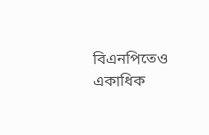বিএনপিতেও একাধিক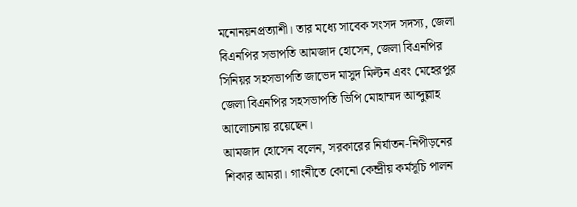মনোনয়নপ্রত্যাশী। তার মধ্যে সাবেক সংসদ সদস্য, জেলা বিএনপির সভাপতি আমজাদ হোসেন, জেলা বিএনপির সিনিয়র সহসভাপতি জাভেদ মাসুদ মিল্টন এবং মেহেরপুর জেলা বিএনপির সহসভাপতি ভিপি মোহাম্মদ আব্দুল্লাহ আলোচনায় রয়েছেন।
আমজাদ হোসেন বলেন, সরকারের নির্যাতন-নিপীড়নের শিকার আমরা। গাংনীতে কোনো কেন্দ্রীয় কর্মসূচি পালন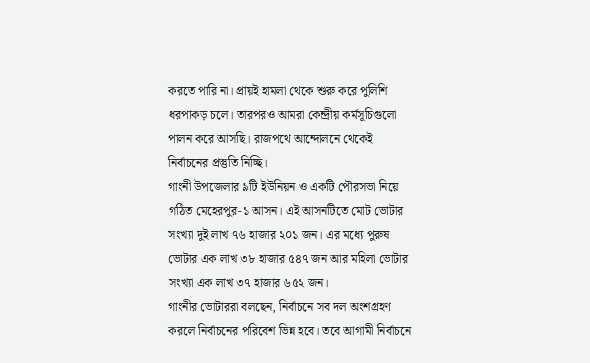করতে পারি না। প্রায়ই হামলা থেকে শুরু করে পুলিশি ধরপাকড় চলে। তারপরও আমরা কেন্দ্রীয় কর্মসূচিগুলো পালন করে আসছি। রাজপথে আন্দোলনে থেকেই নির্বাচনের প্রস্তুতি নিচ্ছি।
গাংনী উপজেলার ৯টি ইউনিয়ন ও একটি পৌরসভা নিয়ে গঠিত মেহেরপুর-১ আসন। এই আসনটিতে মোট ভোটার সংখ্যা দুই লাখ ৭৬ হাজার ২০১ জন। এর মধ্যে পুরুষ ভোটার এক লাখ ৩৮ হাজার ৫৪৭ জন আর মহিলা ভোটার সংখ্যা এক লাখ ৩৭ হাজার ৬৫২ জন।
গাংনীর ভোটাররা বলছেন, নির্বাচনে সব দল অংশগ্রহণ করলে নির্বাচনের পরিবেশ ভিন্ন হবে। তবে আগামী নির্বাচনে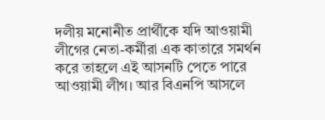দলীয় মনোনীত প্রার্থীকে যদি আওয়ামী লীগের নেতা-কর্মীরা এক কাতারে সমর্থন করে তাহলে এই আসনটি পেতে পারে আওয়ামী লীগ। আর বিএনপি আসলে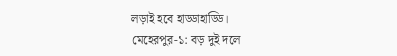লড়াই হবে হাড্ডাহাড্ডি।
মেহেরপুর-১: বড় দুই দলে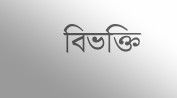বিভক্তি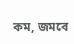কম, জমবে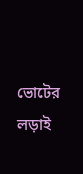ভোটের লড়াই